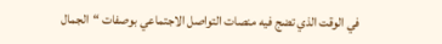في الوقت الذي تضج فيه منصات التواصل الاجتماعي بوصفات “الجمال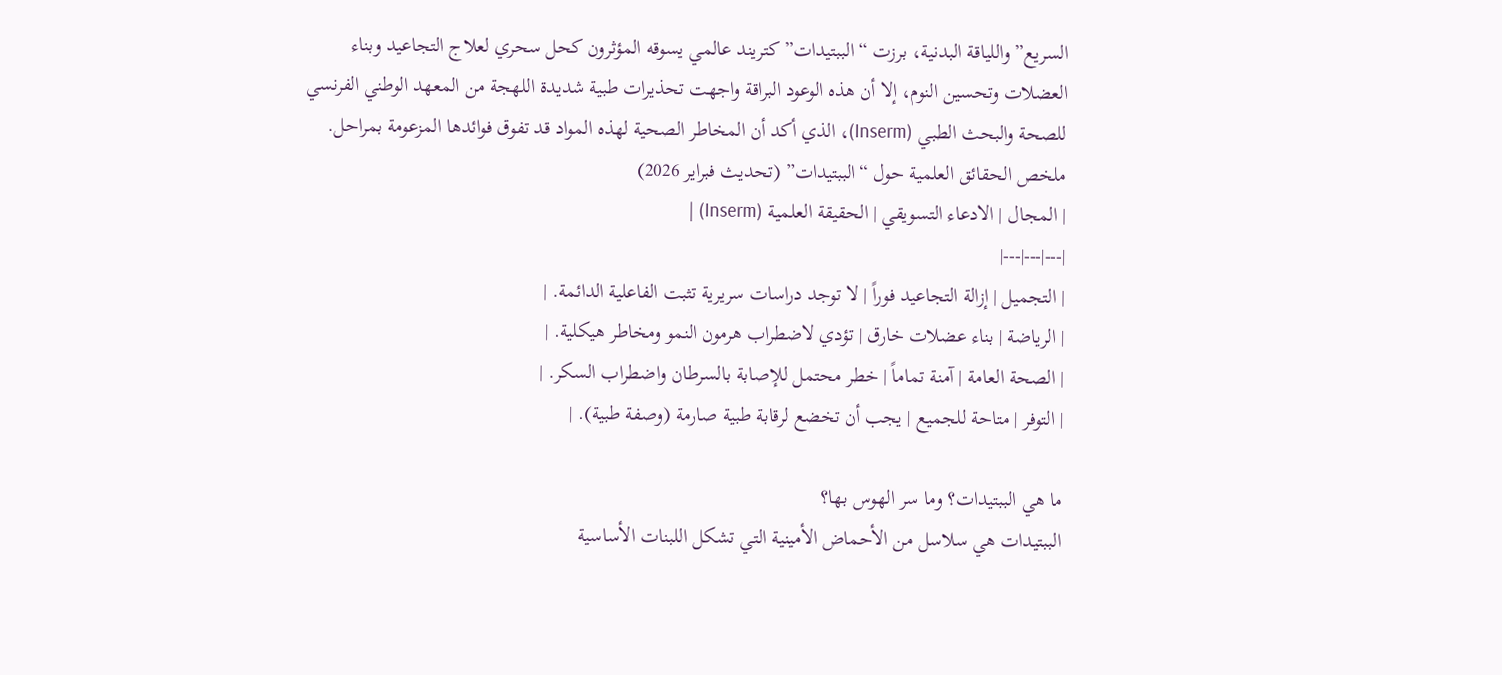السريع” واللياقة البدنية، برزت “الببتيدات” كتريند عالمي يسوقه المؤثرون كحل سحري لعلاج التجاعيد وبناء العضلات وتحسين النوم، إلا أن هذه الوعود البراقة واجهت تحذيرات طبية شديدة اللهجة من المعهد الوطني الفرنسي للصحة والبحث الطبي (Inserm)، الذي أكد أن المخاطر الصحية لهذه المواد قد تفوق فوائدها المزعومة بمراحل.
ملخص الحقائق العلمية حول “الببتيدات” (تحديث فبراير 2026)
| المجال | الادعاء التسويقي | الحقيقة العلمية (Inserm) |
|---|---|---|
| التجميل | إزالة التجاعيد فوراً | لا توجد دراسات سريرية تثبت الفاعلية الدائمة. |
| الرياضة | بناء عضلات خارق | تؤدي لاضطراب هرمون النمو ومخاطر هيكلية. |
| الصحة العامة | آمنة تماماً | خطر محتمل للإصابة بالسرطان واضطراب السكر. |
| التوفر | متاحة للجميع | يجب أن تخضع لرقابة طبية صارمة (وصفة طبية). |

ما هي الببتيدات؟ وما سر الهوس بها؟
الببتيدات هي سلاسل من الأحماض الأمينية التي تشكل اللبنات الأساسية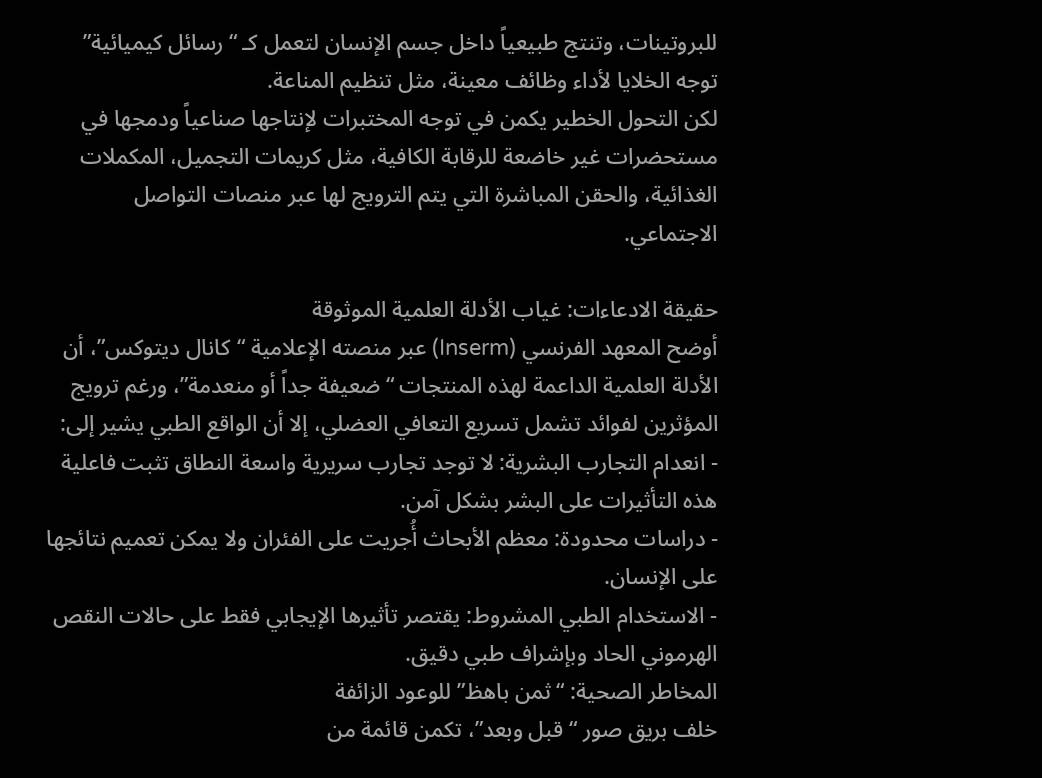للبروتينات، وتنتج طبيعياً داخل جسم الإنسان لتعمل كـ “رسائل كيميائية” توجه الخلايا لأداء وظائف معينة، مثل تنظيم المناعة.
لكن التحول الخطير يكمن في توجه المختبرات لإنتاجها صناعياً ودمجها في مستحضرات غير خاضعة للرقابة الكافية، مثل كريمات التجميل، المكملات الغذائية، والحقن المباشرة التي يتم الترويج لها عبر منصات التواصل الاجتماعي.

حقيقة الادعاءات: غياب الأدلة العلمية الموثوقة
أوضح المعهد الفرنسي (Inserm) عبر منصته الإعلامية “كانال ديتوكس”، أن الأدلة العلمية الداعمة لهذه المنتجات “ضعيفة جداً أو منعدمة”، ورغم ترويج المؤثرين لفوائد تشمل تسريع التعافي العضلي، إلا أن الواقع الطبي يشير إلى:
- انعدام التجارب البشرية: لا توجد تجارب سريرية واسعة النطاق تثبت فاعلية هذه التأثيرات على البشر بشكل آمن.
- دراسات محدودة: معظم الأبحاث أُجريت على الفئران ولا يمكن تعميم نتائجها على الإنسان.
- الاستخدام الطبي المشروط: يقتصر تأثيرها الإيجابي فقط على حالات النقص الهرموني الحاد وبإشراف طبي دقيق.
المخاطر الصحية: “ثمن باهظ” للوعود الزائفة
خلف بريق صور “قبل وبعد”، تكمن قائمة من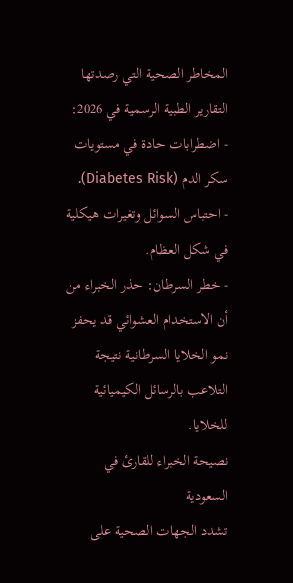المخاطر الصحية التي رصدتها التقارير الطبية الرسمية في 2026:
- اضطرابات حادة في مستويات سكر الدم (Diabetes Risk).
- احتباس السوائل وتغيرات هيكلية في شكل العظام.
- خطر السرطان: حذر الخبراء من أن الاستخدام العشوائي قد يحفز نمو الخلايا السرطانية نتيجة التلاعب بالرسائل الكيميائية للخلايا.
نصيحة الخبراء للقارئ في السعودية
تشدد الجهات الصحية على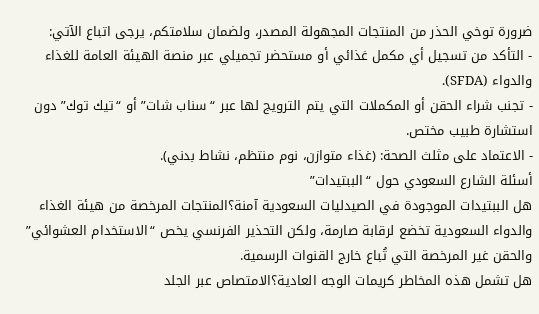ضرورة توخي الحذر من المنتجات المجهولة المصدر، ولضمان سلامتكم، يرجى اتباع الآتي:
- التأكد من تسجيل أي مكمل غذائي أو مستحضر تجميلي عبر منصة الهيئة العامة للغذاء والدواء (SFDA).
- تجنب شراء الحقن أو المكملات التي يتم الترويج لها عبر “سناب شات” أو “تيك توك” دون استشارة طبيب مختص.
- الاعتماد على مثلث الصحة: (غذاء متوازن، نوم منتظم، نشاط بدني).
أسئلة الشارع السعودي حول “الببتيدات”
هل الببتيدات الموجودة في الصيدليات السعودية آمنة؟المنتجات المرخصة من هيئة الغذاء والدواء السعودية تخضع لرقابة صارمة، ولكن التحذير الفرنسي يخص “الاستخدام العشوائي” والحقن غير المرخصة التي تُباع خارج القنوات الرسمية.
هل تشمل هذه المخاطر كريمات الوجه العادية؟الامتصاص عبر الجلد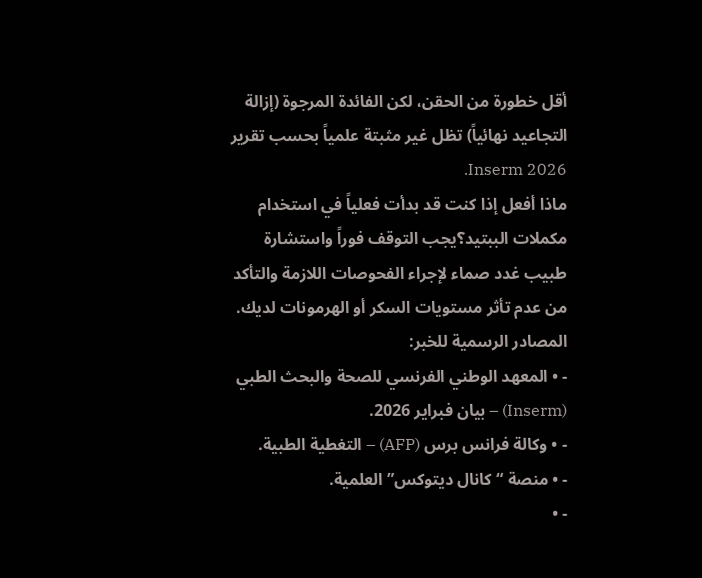أقل خطورة من الحقن، لكن الفائدة المرجوة (إزالة التجاعيد نهائياً) تظل غير مثبتة علمياً بحسب تقرير Inserm 2026.
ماذا أفعل إذا كنت قد بدأت فعلياً في استخدام مكملات الببتيد؟يجب التوقف فوراً واستشارة طبيب غدد صماء لإجراء الفحوصات اللازمة والتأكد من عدم تأثر مستويات السكر أو الهرمونات لديك.
المصادر الرسمية للخبر:
- • المعهد الوطني الفرنسي للصحة والبحث الطبي (Inserm) – بيان فبراير 2026.
- • وكالة فرانس برس (AFP) – التغطية الطبية.
- • منصة “كانال ديتوكس” العلمية.
- •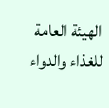الهيئة العامة للغذاء والدواء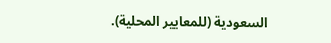السعودية (للمعايير المحلية).